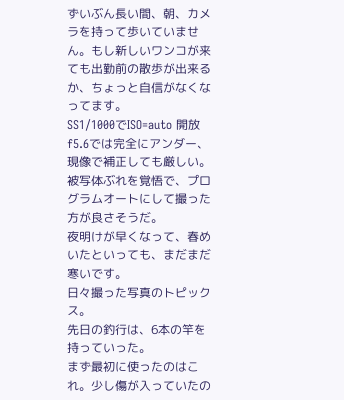ずいぶん長い間、朝、カメラを持って歩いていません。もし新しいワンコが来ても出勤前の散歩が出来るか、ちょっと自信がなくなってます。
SS1/1000でISO=auto 開放f5.6では完全にアンダー、現像で補正しても厳しい。被写体ぶれを覚悟で、プログラムオートにして撮った方が良さそうだ。
夜明けが早くなって、春めいたといっても、まだまだ寒いです。
日々撮った写真のトピックス。
先日の釣行は、6本の竿を持っていった。
まず最初に使ったのはこれ。少し傷が入っていたの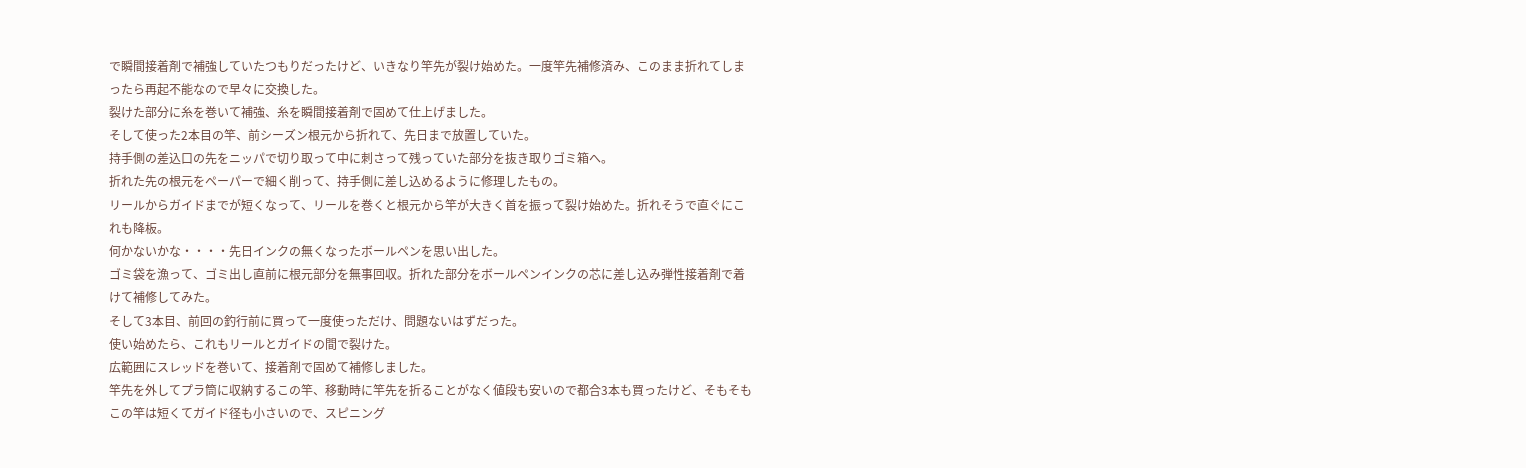で瞬間接着剤で補強していたつもりだったけど、いきなり竿先が裂け始めた。一度竿先補修済み、このまま折れてしまったら再起不能なので早々に交換した。
裂けた部分に糸を巻いて補強、糸を瞬間接着剤で固めて仕上げました。
そして使った2本目の竿、前シーズン根元から折れて、先日まで放置していた。
持手側の差込口の先をニッパで切り取って中に刺さって残っていた部分を抜き取りゴミ箱へ。
折れた先の根元をペーパーで細く削って、持手側に差し込めるように修理したもの。
リールからガイドまでが短くなって、リールを巻くと根元から竿が大きく首を振って裂け始めた。折れそうで直ぐにこれも降板。
何かないかな・・・・先日インクの無くなったボールペンを思い出した。
ゴミ袋を漁って、ゴミ出し直前に根元部分を無事回収。折れた部分をボールペンインクの芯に差し込み弾性接着剤で着けて補修してみた。
そして3本目、前回の釣行前に買って一度使っただけ、問題ないはずだった。
使い始めたら、これもリールとガイドの間で裂けた。
広範囲にスレッドを巻いて、接着剤で固めて補修しました。
竿先を外してプラ筒に収納するこの竿、移動時に竿先を折ることがなく値段も安いので都合3本も買ったけど、そもそもこの竿は短くてガイド径も小さいので、スピニング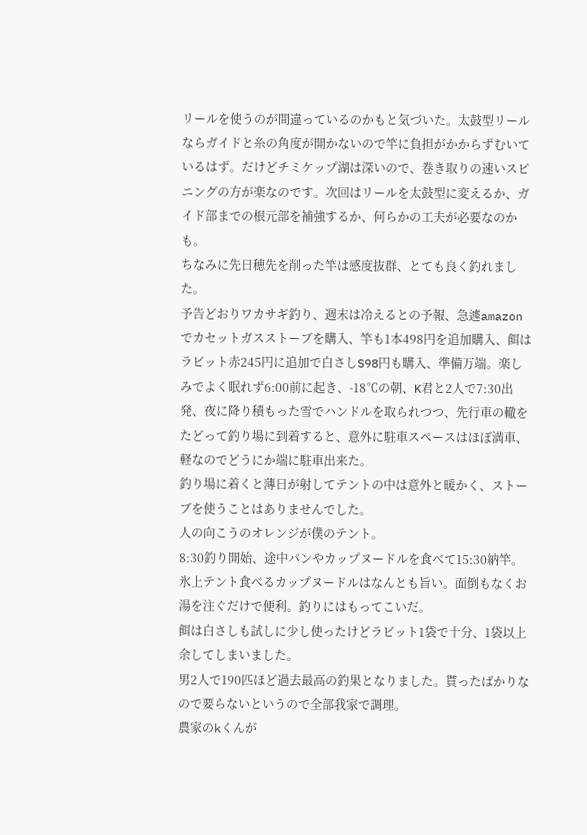リールを使うのが間違っているのかもと気づいた。太鼓型リールならガイドと糸の角度が開かないので竿に負担がかからずむいているはず。だけどチミケップ湖は深いので、巻き取りの速いスピニングの方が楽なのです。次回はリールを太鼓型に変えるか、ガイド部までの根元部を補強するか、何らかの工夫が必要なのかも。
ちなみに先日穂先を削った竿は感度抜群、とても良く釣れました。
予告どおりワカサギ釣り、週末は冷えるとの予報、急遽amazonでカセットガスストーブを購入、竿も1本498円を追加購入、餌はラビット赤245円に追加で白さしS98円も購入、準備万端。楽しみでよく眠れず6:00前に起き、-18℃の朝、K君と2人で7:30出発、夜に降り積もった雪でハンドルを取られつつ、先行車の轍をたどって釣り場に到着すると、意外に駐車スペースはほぼ満車、軽なのでどうにか端に駐車出来た。
釣り場に着くと薄日が射してテントの中は意外と暖かく、ストーブを使うことはありませんでした。
人の向こうのオレンジが僕のテント。
8:30釣り開始、途中パンやカップヌードルを食べて15:30納竿。
氷上テント食べるカップヌードルはなんとも旨い。面倒もなくお湯を注ぐだけで便利。釣りにはもってこいだ。
餌は白さしも試しに少し使ったけどラビット1袋で十分、1袋以上余してしまいました。
男2人で190匹ほど過去最高の釣果となりました。貰ったばかりなので要らないというので全部我家で調理。
農家のkくんが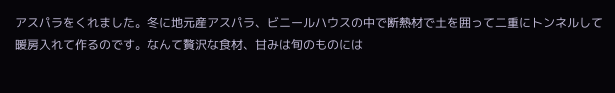アスパラをくれました。冬に地元産アスパラ、ビニールハウスの中で断熱材で土を囲って二重にトンネルして暖房入れて作るのです。なんて贅沢な食材、甘みは旬のものには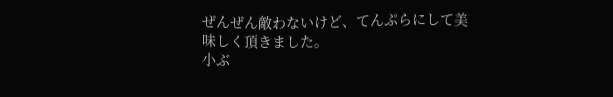ぜんぜん敵わないけど、てんぷらにして美味しく頂きました。
小ぶ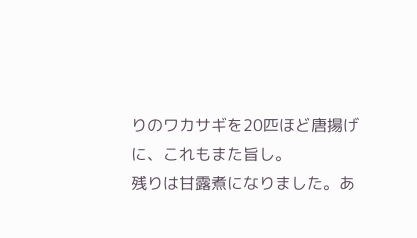りのワカサギを20匹ほど唐揚げに、これもまた旨し。
残りは甘露煮になりました。あ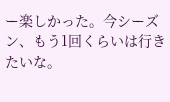ー楽しかった。今シーズン、もう1回くらいは行きたいな。